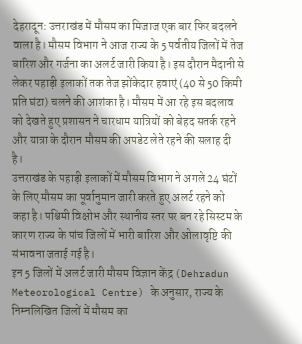देहरादून: उत्तराखंड में मौसम का मिजाज एक बार फिर बदलने वाला है। मौसम विभाग ने आज राज्य के 5 पर्वतीय जिलों में तेज बारिश और गर्जना का अलर्ट जारी किया है। इस दौरान मैदानी से लेकर पहाड़ी इलाकों तक तेज झोंकेदार हवाएं (40 से 50 किमी प्रति घंटा) चलने की आशंका है। मौसम में आ रहे इस बदलाव को देखते हुए प्रशासन ने चारधाम यात्रियों को बेहद सतर्क रहने और यात्रा के दौरान मौसम की अपडेट लेते रहने की सलाह दी है।
उत्तराखंड के पहाड़ी इलाकों में मौसम विभाग ने अगले 24 घंटों के लिए मौसम का पूर्वानुमान जारी करते हुए अलर्ट रहने को कहा है। पश्चिमी विक्षोभ और स्थानीय स्तर पर बन रहे सिस्टम के कारण राज्य के पांच जिलों में भारी बारिश और ओलावृष्टि की संभावना जताई गई है।
इन 5 जिलों में अलर्ट जारी मौसम विज्ञान केंद्र (Dehradun Meteorological Centre) के अनुसार, राज्य के निम्नलिखित जिलों में मौसम का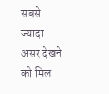सबसे ज्यादा असर देखने को मिल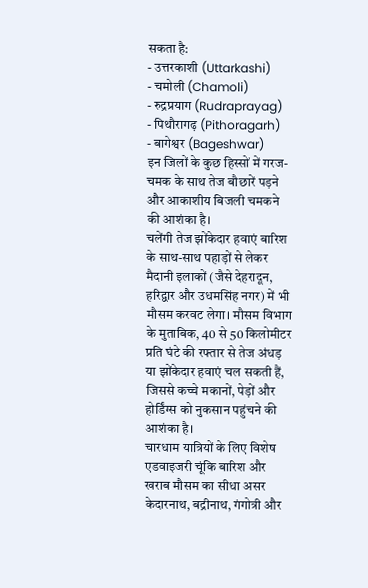सकता है:
- उत्तरकाशी (Uttarkashi)
- चमोली (Chamoli)
- रुद्रप्रयाग (Rudraprayag)
- पिथौरागढ़ (Pithoragarh)
- बागेश्वर (Bageshwar)
इन जिलों के कुछ हिस्सों में गरज-चमक के साथ तेज बौछारें पड़ने और आकाशीय बिजली चमकने की आशंका है।
चलेंगी तेज झोंकेदार हवाएं बारिश के साथ-साथ पहाड़ों से लेकर मैदानी इलाकों (जैसे देहरादून, हरिद्वार और उधमसिंह नगर) में भी मौसम करवट लेगा। मौसम विभाग के मुताबिक, 40 से 50 किलोमीटर प्रति घंटे की रफ्तार से तेज अंधड़ या झोंकेदार हवाएं चल सकती हैं, जिससे कच्चे मकानों, पेड़ों और होर्डिंग्स को नुकसान पहुंचने की आशंका है।
चारधाम यात्रियों के लिए विशेष एडवाइजरी चूंकि बारिश और खराब मौसम का सीधा असर केदारनाथ, बद्रीनाथ, गंगोत्री और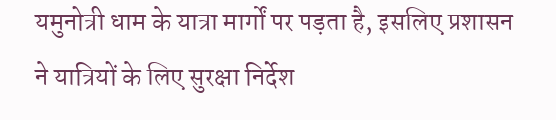यमुनोत्री धाम के यात्रा मार्गों पर पड़ता है, इसलिए प्रशासन ने यात्रियों के लिए सुरक्षा निर्देश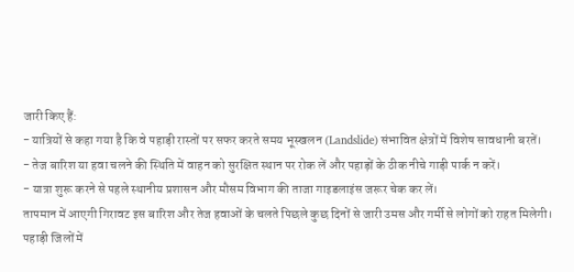जारी किए हैं:
- यात्रियों से कहा गया है कि वे पहाड़ी रास्तों पर सफर करते समय भूस्खलन (Landslide) संभावित क्षेत्रों में विशेष सावधानी बरतें।
- तेज बारिश या हवा चलने की स्थिति में वाहन को सुरक्षित स्थान पर रोक लें और पहाड़ों के ठीक नीचे गाड़ी पार्क न करें।
- यात्रा शुरू करने से पहले स्थानीय प्रशासन और मौसम विभाग की ताजा गाइडलाइंस जरूर चेक कर लें।
तापमान में आएगी गिरावट इस बारिश और तेज हवाओं के चलते पिछले कुछ दिनों से जारी उमस और गर्मी से लोगों को राहत मिलेगी। पहाड़ी जिलों में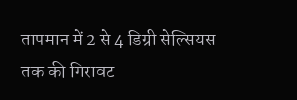तापमान में 2 से 4 डिग्री सेल्सियस तक की गिरावट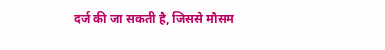दर्ज की जा सकती है, जिससे मौसम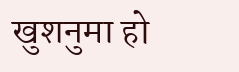खुशनुमा हो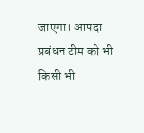जाएगा। आपदा प्रबंधन टीम को भी किसी भी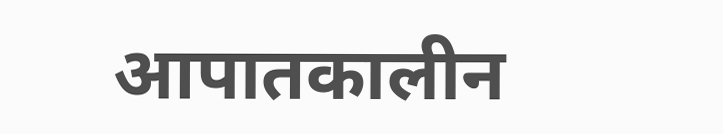आपातकालीन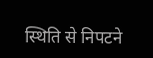स्थिति से निपटने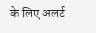के लिए अलर्ट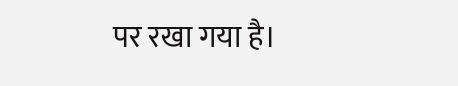पर रखा गया है।